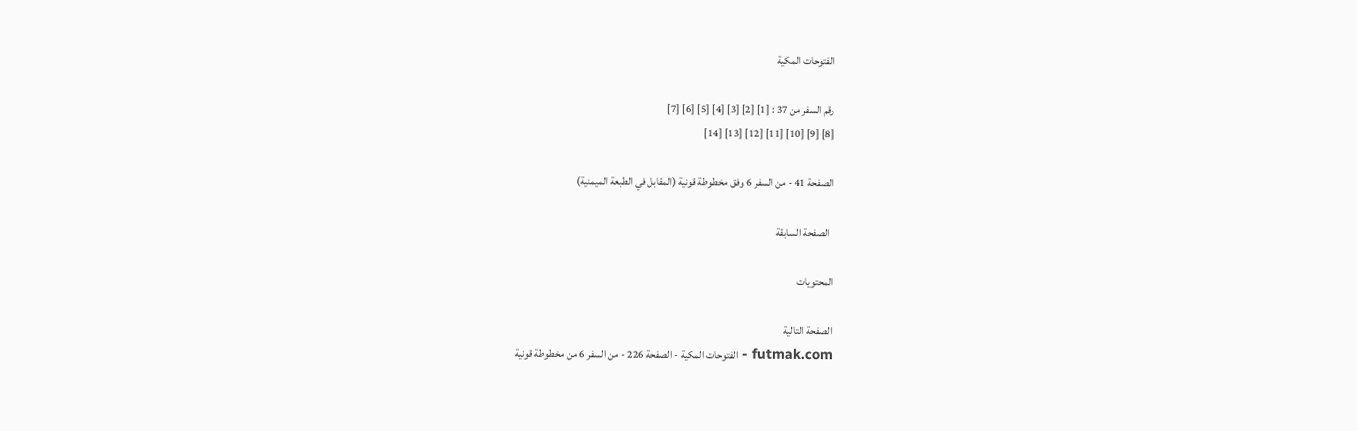الفتوحات المكية

رقم السفر من 37 : [1] [2] [3] [4] [5] [6] [7]
[8] [9] [10] [11] [12] [13] [14]

الصفحة 41 - من السفر 6 وفق مخطوطة قونية (المقابل في الطبعة الميمنية)

  الصفحة السابقة

المحتويات

الصفحة التالية
futmak.com - الفتوحات المكية - الصفحة 226 - من السفر 6 من مخطوطة قونية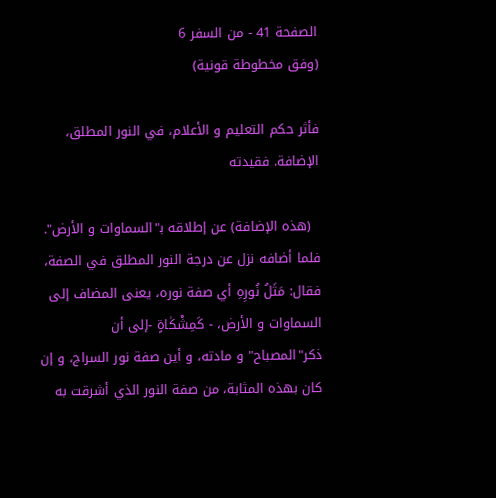الصفحة 41 - من السفر 6
(وفق مخطوطة قونية)

فأثر حكم التعليم و الأعلام، في النور المطلق، الإضافة. فقيدته

  (هذه الإضافة) عن إطلاقه ب‍"السماوات و الأرض". فلما أضافه نزل عن درجة النور المطلق في الصفة، فقال: مَثَلُ نُورِهِ أي صفة نوره، يعنى المضاف إلى السماوات و الأرض، - كَمِشْكٰاةٍ -إلى أن ذكر"المصباح" و مادته، و أين صفة نور السراج، و إن كان بهذه المثابة، من صفة النور الذي أشرقت به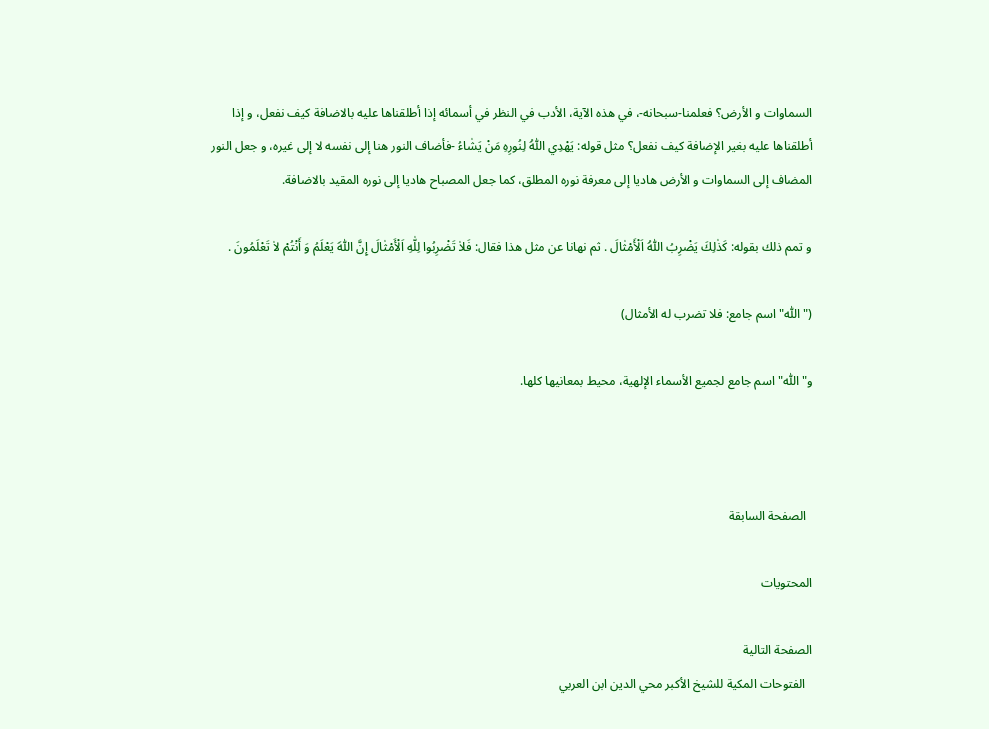السماوات و الأرض؟ فعلمنا-سبحانه-، في هذه الآية، الأدب في النظر في أسمائه إذا أطلقناها عليه بالاضافة كيف نفعل، و إذا أطلقناها عليه بغير الإضافة كيف نفعل؟ مثل قوله: يَهْدِي اَللّٰهُ لِنُورِهِ مَنْ يَشٰاءُ -فأضاف النور هنا إلى نفسه لا إلى غيره، و جعل النور المضاف إلى السماوات و الأرض هاديا إلى معرفة نوره المطلق، كما جعل المصباح هاديا إلى نوره المقيد بالاضافة.

و تمم ذلك بقوله: كَذٰلِكَ يَضْرِبُ اَللّٰهُ اَلْأَمْثٰالَ . ثم نهانا عن مثل هذا فقال: فَلاٰ تَضْرِبُوا لِلّٰهِ اَلْأَمْثٰالَ إِنَّ اَللّٰهَ يَعْلَمُ وَ أَنْتُمْ لاٰ تَعْلَمُونَ .

("اللّٰه"اسم جامع: فلا تضرب له الأمثال)

و"اللّٰه"اسم جامع لجميع الأسماء الإلهية، محيط بمعانيها كلها.



  الصفحة السابقة

المحتويات

الصفحة التالية
  الفتوحات المكية للشيخ الأكبر محي الدين ابن العربي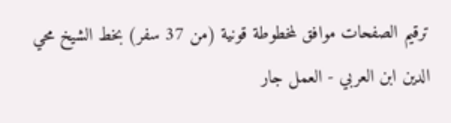ترقيم الصفحات موافق لمخطوطة قونية (من 37 سفر) بخط الشيخ محي الدين ابن العربي - العمل جار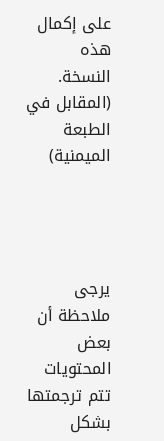على إكمال هذه النسخة.
(المقابل في الطبعة الميمنية)




يرجى ملاحظة أن بعض المحتويات تتم ترجمتها بشكل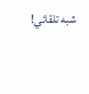شبه تلقائي!